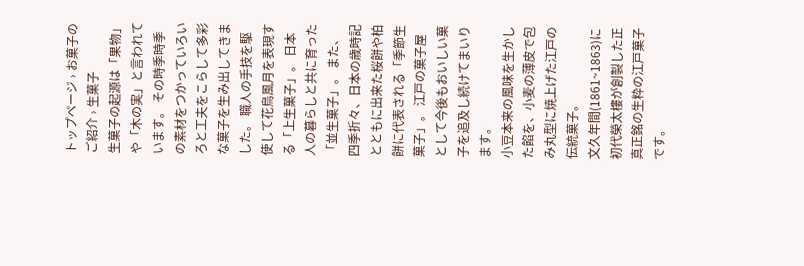トップページ › お菓子のご紹介 › 生菓子
生菓子の起源は「果物」や「木の実」と言われています。 その時季時季の素材をつかっていろいろと工夫をこらして多彩な菓子を生み出してきました。 職人の手技を駆使して花鳥風月を表現する「上生菓子」。 日本人の暮らしと共に育った「並生菓子」。 また、四季折々、日本の歳時記とともに出来た桜餅や柏餅に代表される「季節生菓子」。 江戸の菓子屋として今後もおいしい菓子を追及し続けてまいります。
小豆本来の風味を生かした餡を、小麦の薄皮で包み丸型に焼上げた江戸の伝統菓子。
文久年間(1861~1863)に初代榮太樓が創製した正真正銘の生粋の江戸菓子です。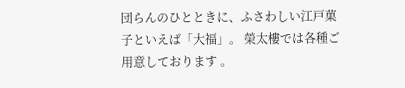団らんのひとときに、ふさわしい江戸菓子といえば「大福」。 榮太樓では各種ご用意しております 。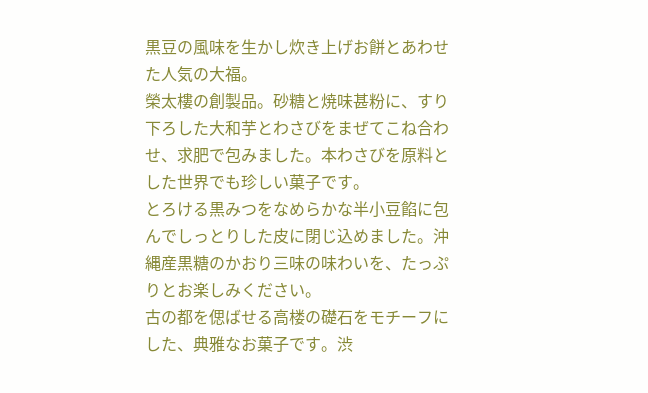黒豆の風味を生かし炊き上げお餅とあわせた人気の大福。
榮太樓の創製品。砂糖と焼味甚粉に、すり下ろした大和芋とわさびをまぜてこね合わせ、求肥で包みました。本わさびを原料とした世界でも珍しい菓子です。
とろける黒みつをなめらかな半小豆餡に包んでしっとりした皮に閉じ込めました。沖縄産黒糖のかおり三味の味わいを、たっぷりとお楽しみください。
古の都を偲ばせる高楼の礎石をモチーフにした、典雅なお菓子です。渋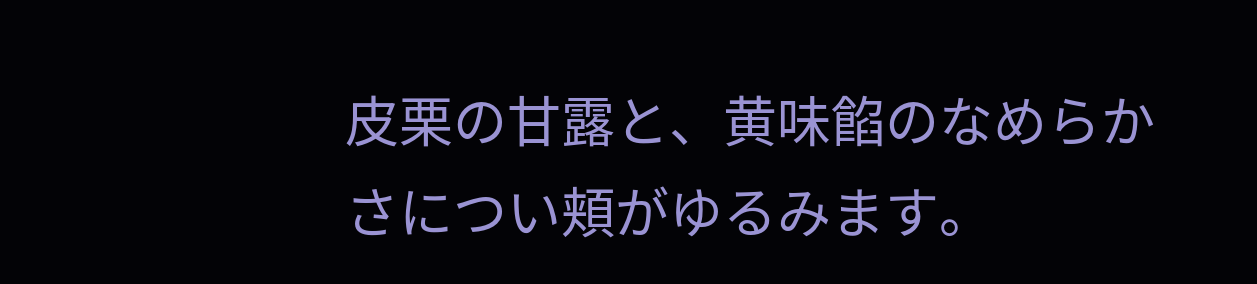皮栗の甘露と、黄味餡のなめらかさについ頬がゆるみます。